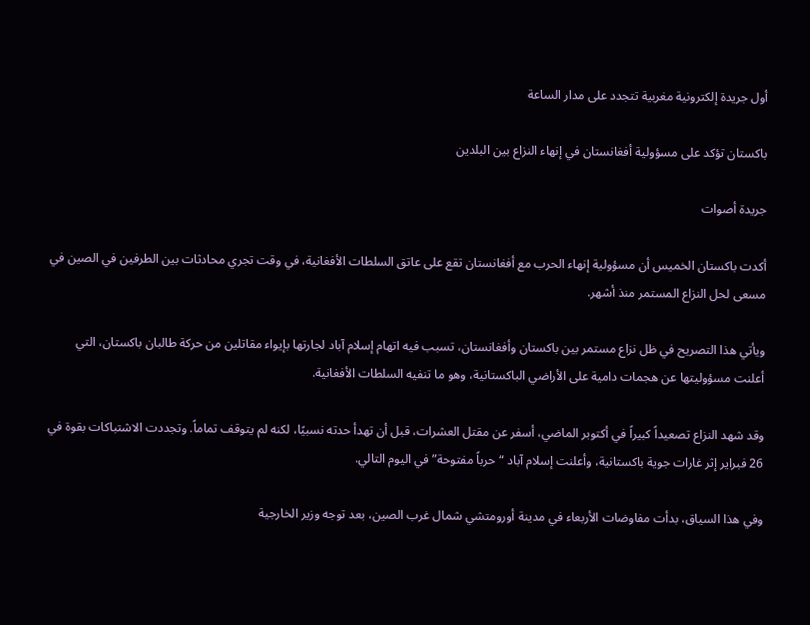أول جريدة إلكترونية مغربية تتجدد على مدار الساعة

باكستان تؤكد على مسؤولية أفغانستان في إنهاء النزاع بين البلدين

جريدة أصوات

أكدت باكستان الخميس أن مسؤولية إنهاء الحرب مع أفغانستان تقع على عاتق السلطات الأفغانية، في وقت تجري محادثات بين الطرفين في الصين في مسعى لحل النزاع المستمر منذ أشهر.

ويأتي هذا التصريح في ظل نزاع مستمر بين باكستان وأفغانستان، تسبب فيه اتهام إسلام آباد لجارتها بإيواء مقاتلين من حركة طالبان باكستان، التي أعلنت مسؤوليتها عن هجمات دامية على الأراضي الباكستانية، وهو ما تنفيه السلطات الأفغانية.

وقد شهد النزاع تصعيداً كبيراً في أكتوبر الماضي، أسفر عن مقتل العشرات، قبل أن تهدأ حدته نسبيًا، لكنه لم يتوقف تماماً. وتجددت الاشتباكات بقوة في 26 فبراير إثر غارات جوية باكستانية، وأعلنت إسلام آباد “حرباً مفتوحة” في اليوم التالي.

وفي هذا السياق، بدأت مفاوضات الأربعاء في مدينة أورومتشي شمال غرب الصين، بعد توجه وزير الخارجية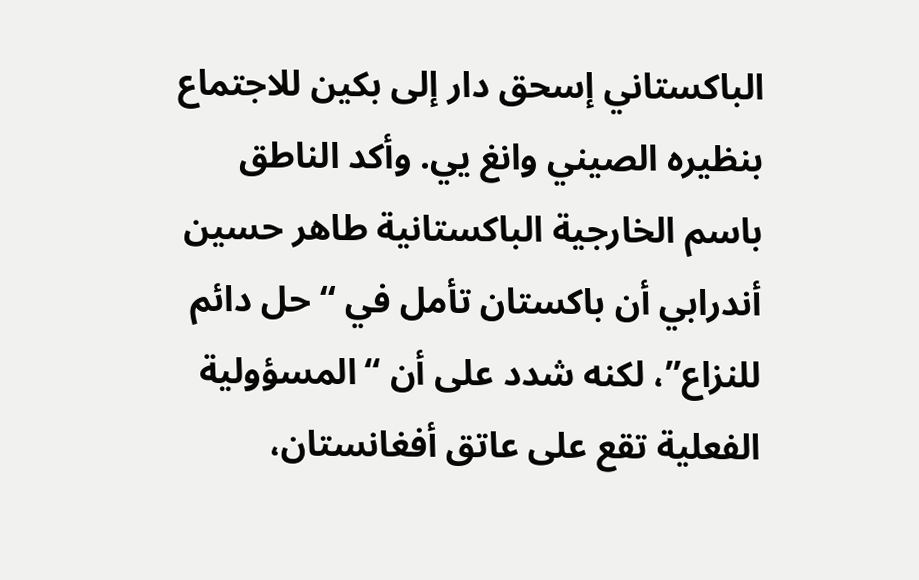الباكستاني إسحق دار إلى بكين للاجتماع بنظيره الصيني وانغ يي. وأكد الناطق باسم الخارجية الباكستانية طاهر حسين أندرابي أن باكستان تأمل في “حل دائم للنزاع”، لكنه شدد على أن “المسؤولية الفعلية تقع على عاتق أفغانستان،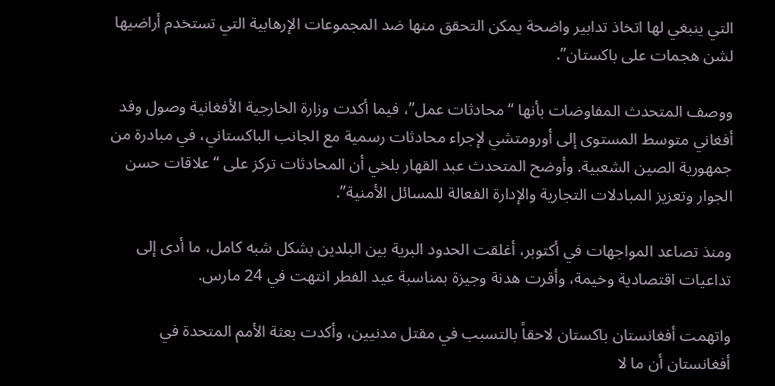التي ينبغي لها اتخاذ تدابير واضحة يمكن التحقق منها ضد المجموعات الإرهابية التي تستخدم أراضيها لشن هجمات على باكستان”.

ووصف المتحدث المفاوضات بأنها “محادثات عمل”، فيما أكدت وزارة الخارجية الأفغانية وصول وفد أفغاني متوسط المستوى إلى أورومتشي لإجراء محادثات رسمية مع الجانب الباكستاني، في مبادرة من جمهورية الصين الشعبية. وأوضح المتحدث عبد القهار بلخي أن المحادثات تركز على “علاقات حسن الجوار وتعزيز المبادلات التجارية والإدارة الفعالة للمسائل الأمنية”.

ومنذ تصاعد المواجهات في أكتوبر، أغلقت الحدود البرية بين البلدين بشكل شبه كامل، ما أدى إلى تداعيات اقتصادية وخيمة، وأقرت هدنة وجيزة بمناسبة عيد الفطر انتهت في 24 مارس.

واتهمت أفغانستان باكستان لاحقاً بالتسبب في مقتل مدنيين، وأكدت بعثة الأمم المتحدة في أفغانستان أن ما لا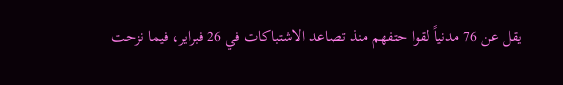يقل عن 76 مدنياً لقوا حتفهم منذ تصاعد الاشتباكات في 26 فبراير، فيما نزحت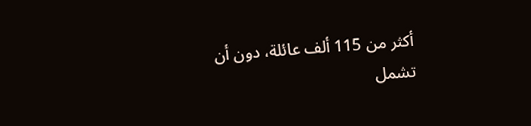أكثر من 115 ألف عائلة، دون أن تشمل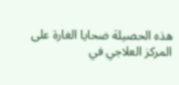هذه الحصيلة ضحايا الغارة على المركز العلاجي في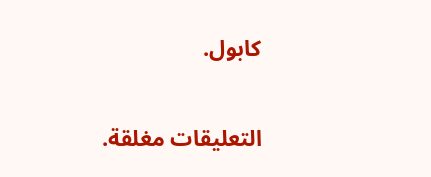كابول.

التعليقات مغلقة.